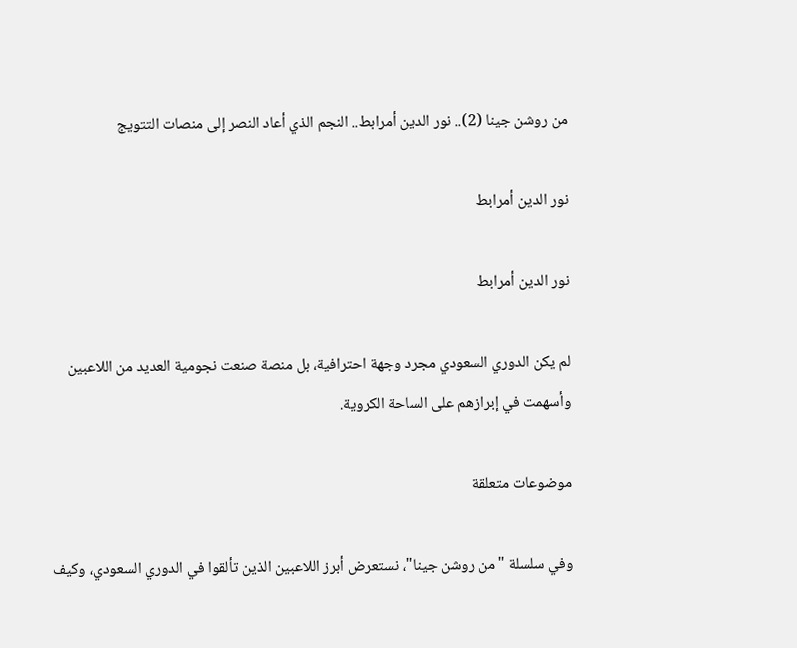من روشن جينا (2).. نور الدين أمرابط.. النجم الذي أعاد النصر إلى منصات التتويج

نور الدين أمرابط

نور الدين أمرابط

لم يكن الدوري السعودي مجرد وجهة احترافية، بل منصة صنعت نجومية العديد من اللاعبين وأسهمت في إبرازهم على الساحة الكروية.

موضوعات متعلقة

وفي سلسلة "من روشن جينا"، نستعرض أبرز اللاعبين الذين تألقوا في الدوري السعودي، وكيف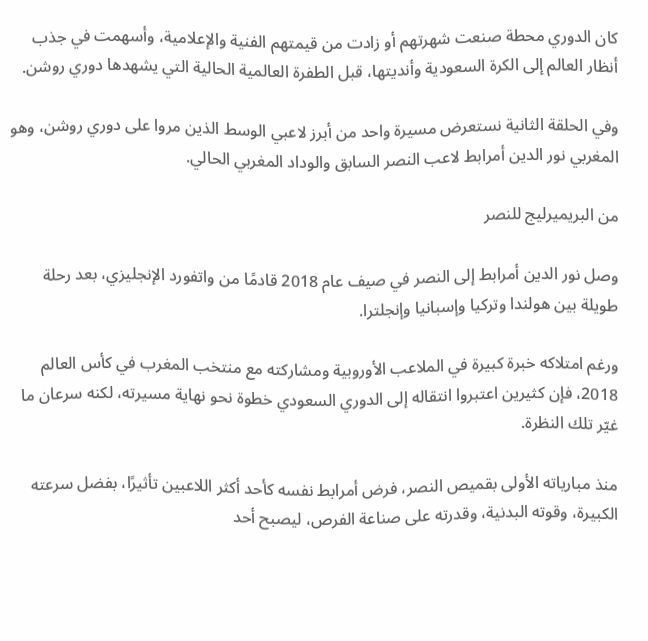كان الدوري محطة صنعت شهرتهم أو زادت من قيمتهم الفنية والإعلامية، وأسهمت في جذب أنظار العالم إلى الكرة السعودية وأنديتها، قبل الطفرة العالمية الحالية التي يشهدها دوري روشن.

وفي الحلقة الثانية نستعرض مسيرة واحد من أبرز لاعبي الوسط الذين مروا على دوري روشن، وهو المغربي نور الدين أمرابط لاعب النصر السابق والوداد المغربي الحالي.

من البريميرليج للنصر

وصل نور الدين أمرابط إلى النصر في صيف عام 2018 قادمًا من واتفورد الإنجليزي، بعد رحلة طويلة بين هولندا وتركيا وإسبانيا وإنجلترا.

ورغم امتلاكه خبرة كبيرة في الملاعب الأوروبية ومشاركته مع منتخب المغرب في كأس العالم 2018، فإن كثيرين اعتبروا انتقاله إلى الدوري السعودي خطوة نحو نهاية مسيرته، لكنه سرعان ما غيّر تلك النظرة.

منذ مبارياته الأولى بقميص النصر، فرض أمرابط نفسه كأحد أكثر اللاعبين تأثيرًا، بفضل سرعته الكبيرة، وقوته البدنية، وقدرته على صناعة الفرص، ليصبح أحد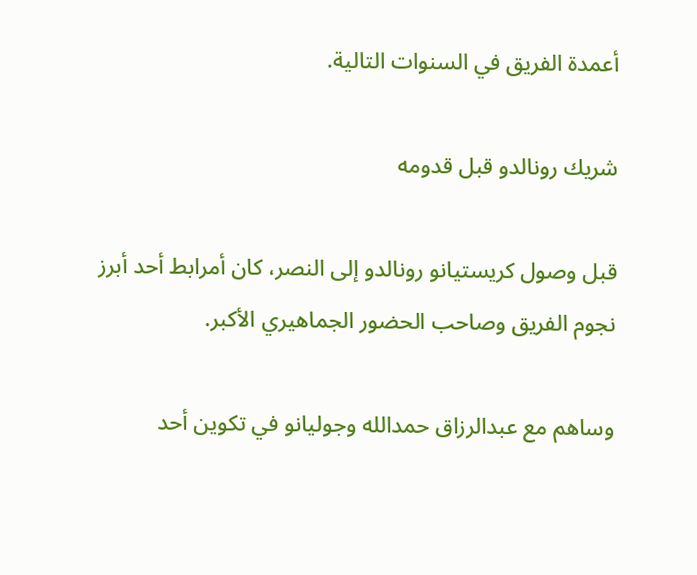أعمدة الفريق في السنوات التالية.

شريك رونالدو قبل قدومه

قبل وصول كريستيانو رونالدو إلى النصر، كان أمرابط أحد أبرز نجوم الفريق وصاحب الحضور الجماهيري الأكبر.

وساهم مع عبدالرزاق حمدالله وجوليانو في تكوين أحد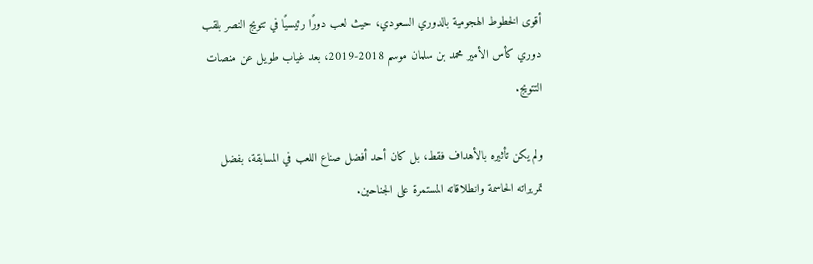أقوى الخطوط الهجومية بالدوري السعودي، حيث لعب دورًا رئيسيًا في تتويج النصر بلقب دوري كأس الأمير محمد بن سلمان موسم 2018-2019، بعد غياب طويل عن منصات التتويج.

ولم يكن تأثيره بالأهداف فقط، بل كان أحد أفضل صناع اللعب في المسابقة، بفضل تمريراته الحاسمة وانطلاقاته المستمرة على الجناحين.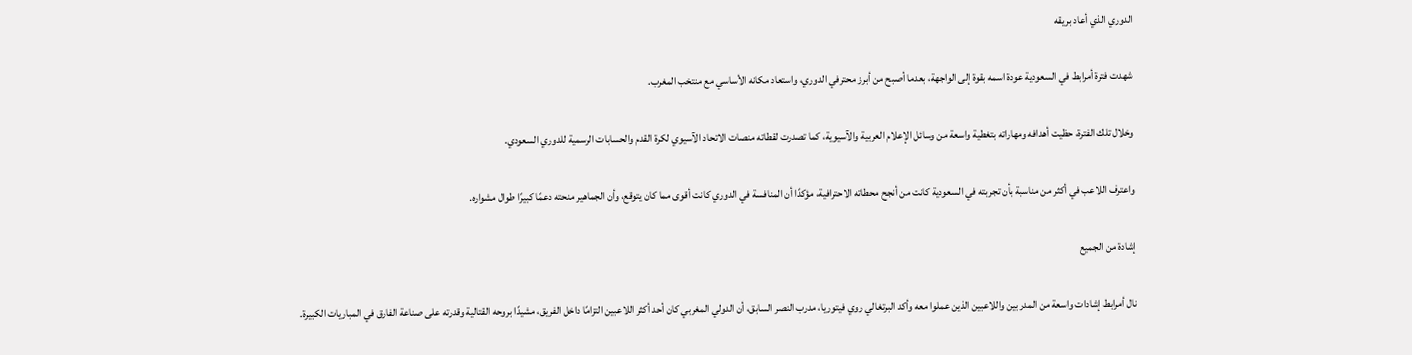الدوري الذي أعاد بريقه

شهدت فترة أمرابط في السعودية عودة اسمه بقوة إلى الواجهة، بعدما أصبح من أبرز محترفي الدوري، واستعاد مكانه الأساسي مع منتخب المغرب.

وخلال تلك الفترة، حظيت أهدافه ومهاراته بتغطية واسعة من وسائل الإعلام العربية والآسيوية، كما تصدرت لقطاته منصات الاتحاد الآسيوي لكرة القدم والحسابات الرسمية للدوري السعودي.

واعترف اللاعب في أكثر من مناسبة بأن تجربته في السعودية كانت من أنجح محطاته الاحترافية، مؤكدًا أن المنافسة في الدوري كانت أقوى مما كان يتوقع، وأن الجماهير منحته دعمًا كبيرًا طوال مشواره.

إشادة من الجميع

نال أمرابط إشادات واسعة من المدربين واللاعبين الذين عملوا معه وأكد البرتغالي روي فيتوريا، مدرب النصر السابق، أن الدولي المغربي كان أحد أكثر اللاعبين التزامًا داخل الفريق، مشيدًا بروحه القتالية وقدرته على صناعة الفارق في المباريات الكبيرة.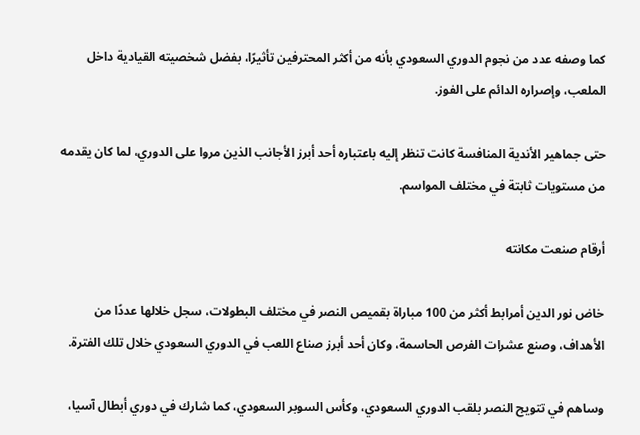كما وصفه عدد من نجوم الدوري السعودي بأنه من أكثر المحترفين تأثيرًا، بفضل شخصيته القيادية داخل الملعب، وإصراره الدائم على الفوز.

حتى جماهير الأندية المنافسة كانت تنظر إليه باعتباره أحد أبرز الأجانب الذين مروا على الدوري، لما كان يقدمه من مستويات ثابتة في مختلف المواسم.

أرقام صنعت مكانته

خاض نور الدين أمرابط أكثر من 100 مباراة بقميص النصر في مختلف البطولات، سجل خلالها عددًا من الأهداف، وصنع عشرات الفرص الحاسمة، وكان أحد أبرز صناع اللعب في الدوري السعودي خلال تلك الفترة.

وساهم في تتويج النصر بلقب الدوري السعودي، وكأس السوبر السعودي، كما شارك في دوري أبطال آسيا،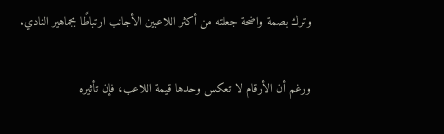وترك بصمة واضحة جعلته من أكثر اللاعبين الأجانب ارتباطًا بجماهير النادي.

ورغم أن الأرقام لا تعكس وحدها قيمة اللاعب، فإن تأثيره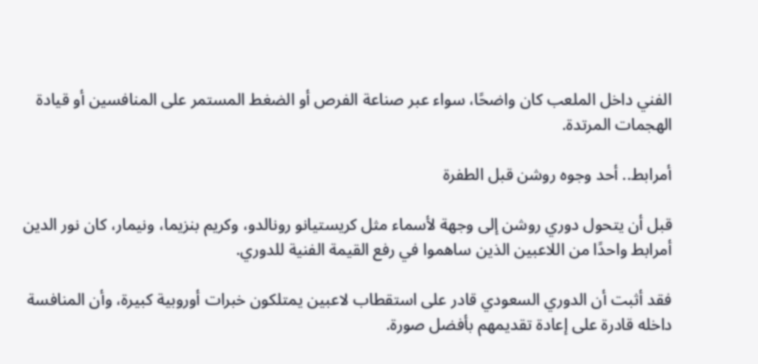الفني داخل الملعب كان واضحًا، سواء عبر صناعة الفرص أو الضغط المستمر على المنافسين أو قيادة الهجمات المرتدة.

أمرابط.. أحد وجوه روشن قبل الطفرة

قبل أن يتحول دوري روشن إلى وجهة لأسماء مثل كريستيانو رونالدو، وكريم بنزيما، ونيمار، كان نور الدين أمرابط واحدًا من اللاعبين الذين ساهموا في رفع القيمة الفنية للدوري.

فقد أثبت أن الدوري السعودي قادر على استقطاب لاعبين يمتلكون خبرات أوروبية كبيرة، وأن المنافسة داخله قادرة على إعادة تقديمهم بأفضل صورة.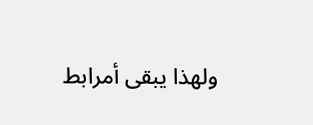ولهذا يبقى أمرابط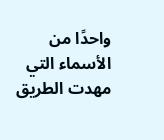واحدًا من الأسماء التي مهدت الطريق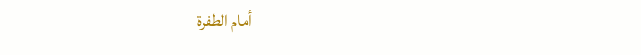أمام الطفرة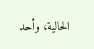الحالية، وأحد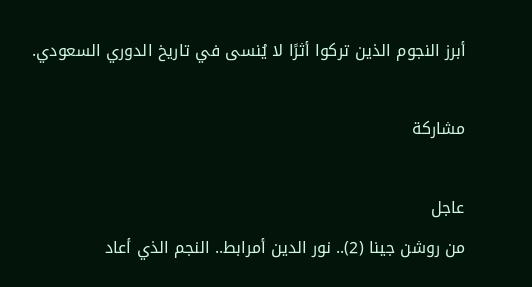أبرز النجوم الذين تركوا أثرًا لا يُنسى في تاريخ الدوري السعودي.

مشاركة

عاجل
من روشن جينا (2).. نور الدين أمرابط.. النجم الذي أعاد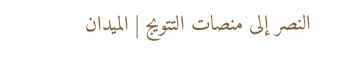النصر إلى منصات التتويج | الميدان